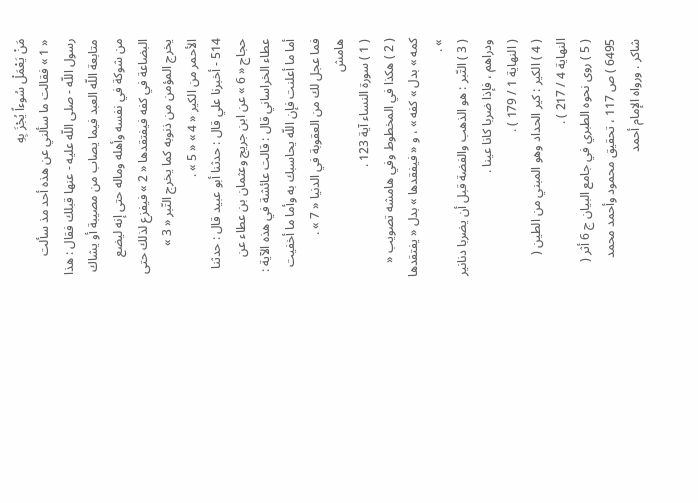مَنْ يَعْمَلْ سُوءاً يُجْزَ بِهِ
« 1 » فقالت ما سألني عن هذه أحد مذ سألت رسول اللّه - صلى اللّه عليه - عنها قبلك فقال : هذا متابعة اللّه العبد فيما يصاب من مصيبة أو يشاك من شوكة في نفسه وأهله وماله حتى إنه ليضع البضاعة في كفه فيفتقدها « 2 » فيفزع لذلك حتى يخرج المؤمن من ذنوبه كما يخرج التّبر « 3 » الأحمر من الكير « 4 » « 5 » .
514 - أخبرنا علي قال : حدثنا أبو عبيد قال : حدثنا حجاج « 6 » عن ابن جريج وعثمان بن عطاء عن عطاء الخراساني قال : قالت عائشة في هذه الآية : أما ما أعلنت فإن اللّه يحاسبك به وأما ما أخفيت فما عجل لك من العقوبة في الدنيا « 7 » .
هامش
( 1 ) سورة النساء آية 123 .
( 2 ) هكذا في المخطوط وفي هامشه تصويب « كمه » بدل » كفه » ، و « فيفقدها » بدل « يفتقدها » .
( 3 ) التّبر : هو الذهب والفضة قبل أن يضربا دنانير ودراهم ، فإذا ضربا كانا عينا .
( النهاية 1 / 179 ) .
( 4 ) الكير : كير الحداد وهو المبني من الطين ( النهاية 4 / 217 ) .
( 5 ) روى نحوه الطبري في جامع البيان ج 6 أثر ( 6495 ) ص 117 ، تحقيق محمود وأحمد محمد شاكر . ورواه الإمام أحمد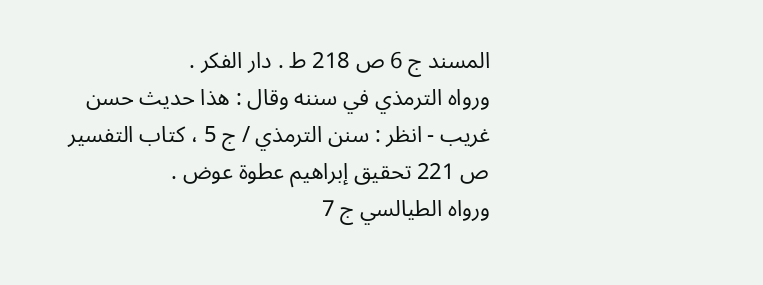المسند ج 6 ص 218 ط . دار الفكر .
ورواه الترمذي في سننه وقال : هذا حديث حسن غريب - انظر : سنن الترمذي / ج 5 ، كتاب التفسير ص 221 تحقيق إبراهيم عطوة عوض .
ورواه الطيالسي ج 7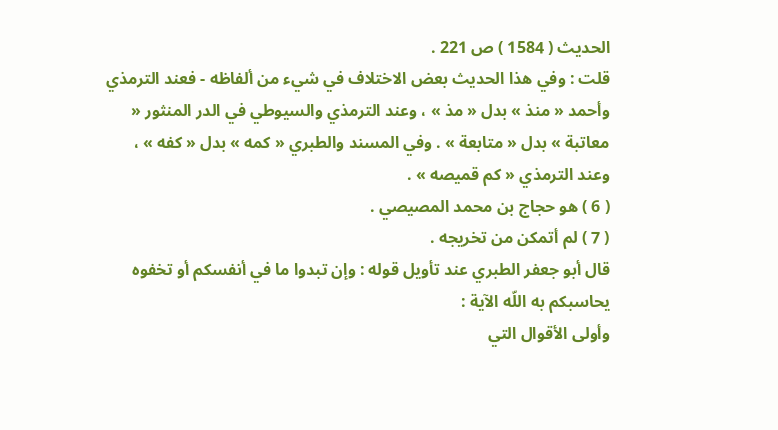الحديث ( 1584 ) ص 221 .
قلت : وفي هذا الحديث بعض الاختلاف في شيء من ألفاظه - فعند الترمذي وأحمد « منذ » بدل « مذ » ، وعند الترمذي والسيوطي في الدر المنثور « معاتبة » بدل « متابعة » . وفي المسند والطبري « كمه » بدل « كفه » ، وعند الترمذي « كم قميصه » .
( 6 ) هو حجاج بن محمد المصيصي .
( 7 ) لم أتمكن من تخريجه .
قال أبو جعفر الطبري عند تأويل قوله : وإن تبدوا ما في أنفسكم أو تخفوه يحاسبكم به اللّه الآية :
وأولى الأقوال التي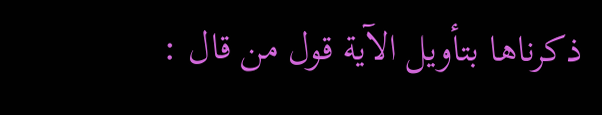ذكرناها بتأويل الآية قول من قال :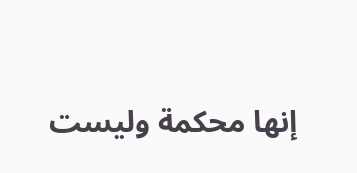إنها محكمة وليست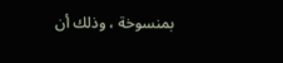بمنسوخة ، وذلك أن